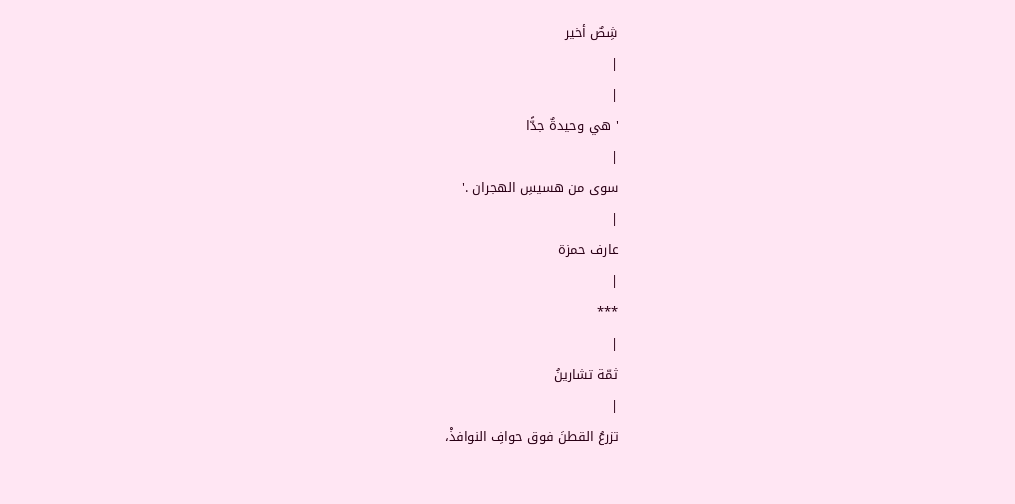شِصٌ أخير
|
|
' هي وحيدةٌ جدًّا
|
سوى من هسيسِ الهجران .'
|
عارف حمزة
|
***
|
ثمّة تشارينُ
|
تزرعُ القطنَ فوق حوافِ النوافذْ،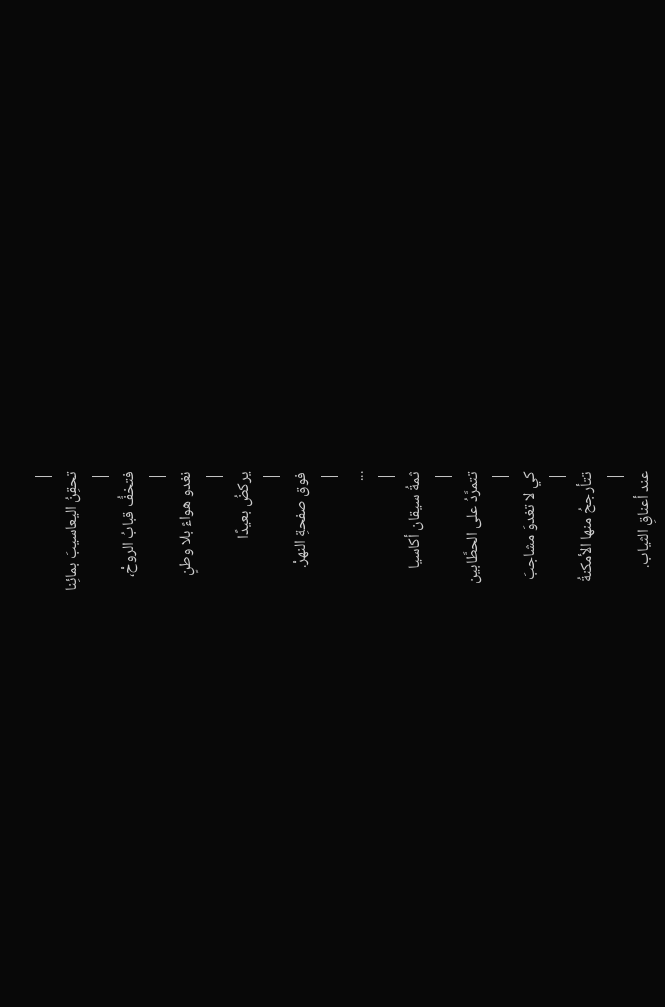|
تحقِنُ اليعاسيبَ بمائِنا
|
فتخفُّ قبابُ الروحْ،
|
نغدو هواءً بلا وطنٍ
|
يركضُ بعيدًا
|
فوق صفحةِ النهرْ.
|
...
|
ثمةُ سيقان أكاسيا
|
تتمرَّدُ على الحطَّابين
|
كي لا تغدوَ مشاجبَ
|
تتأرجحُ منها الأمكنةُ
|
عند أعناقِ الثياب.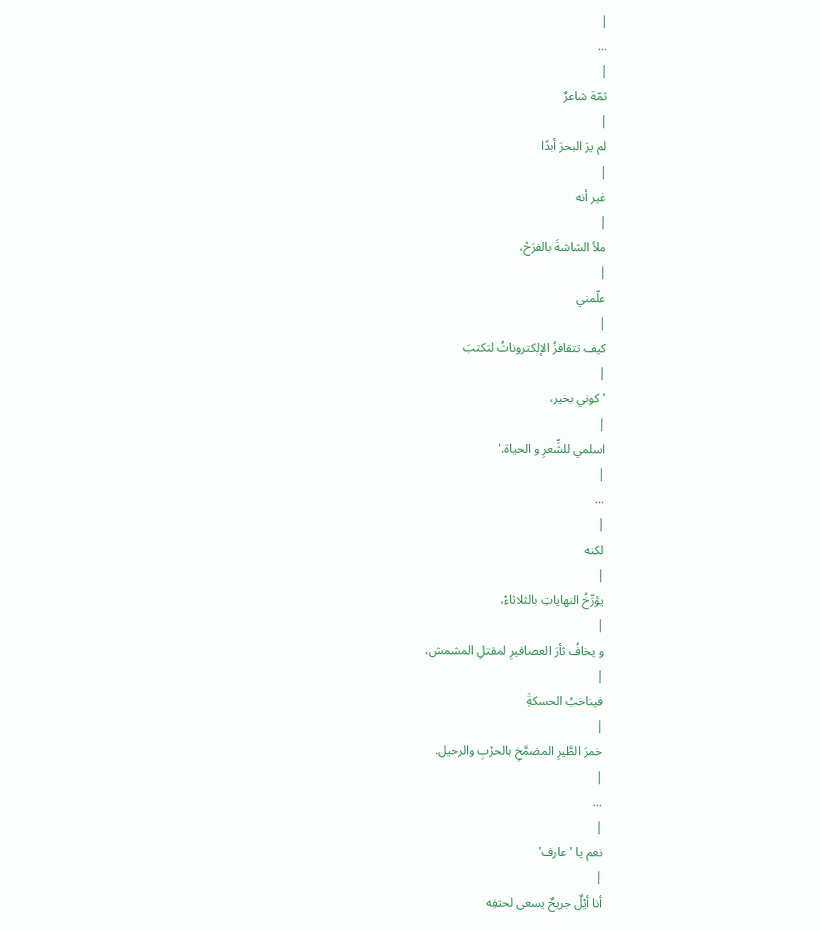|
...
|
ثمّة شاعرٌ
|
لم يرَ البحرَ أبدًا
|
غير أنه
|
ملأ الشاشةَ بالفرَحْ،
|
علّمني
|
كيف تتقافزُ الإلكتروناتُ لتكتبَ
|
' كوني بخير،
|
اسلمي للشِّعرِ و الحياة.'
|
...
|
لكنه
|
يؤرِّخُ النهاياتِ بالثلاثاءْ،
|
و يخافُ ثأرَ العصافيرِ لمقتلِ المشمش،
|
فيناخبُ الحسكةَِ
|
خمرَ الطَّيرِ المضمَّخِ بالحرْبِ والرحيل.
|
...
|
نعم يا 'عارف'
|
أنا أيْلٌ جريحٌ يسعى لحتفِه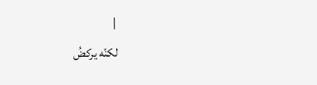|
لكنّه يركضُ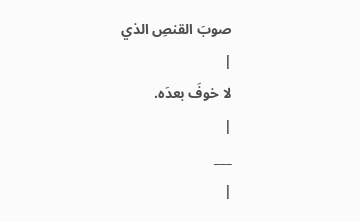صوبَ القنصِ الذي
|
لا خوفَ بعدَه.
|
___
|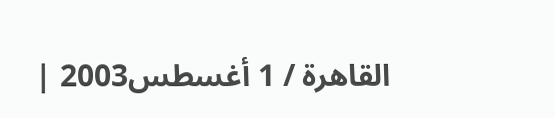القاهرة / 1 أغسطس2003 |